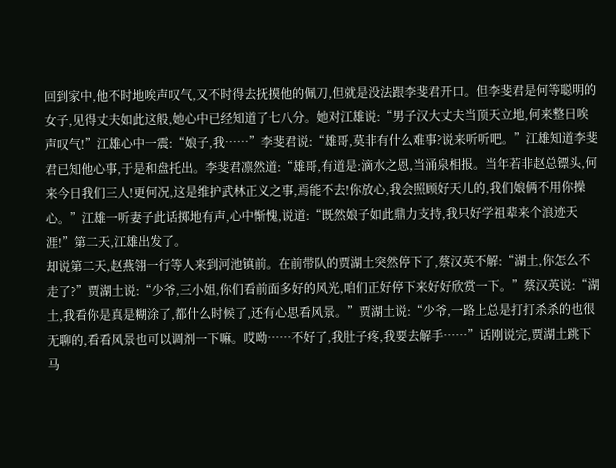回到家中,他不时地唉声叹气,又不时得去抚摸他的佩刀,但就是没法跟李斐君开口。但李斐君是何等聪明的女子,见得丈夫如此这般,她心中已经知道了七八分。她对江雄说:“男子汉大丈夫当顶天立地,何来整日唉声叹气!”江雄心中一震:“娘子,我……”李斐君说:“雄哥,莫非有什么难事?说来听听吧。”江雄知道李斐君已知他心事,于是和盘托出。李斐君凛然道:“雄哥,有道是:滴水之恩,当涌泉相报。当年若非赵总镖头,何来今日我们三人!更何况,这是维护武林正义之事,焉能不去!你放心,我会照顾好天儿的,我们娘俩不用你操心。”江雄一听妻子此话掷地有声,心中惭愧,说道:“既然娘子如此鼎力支持,我只好学祖辈来个浪迹天涯!”第二天,江雄出发了。
却说第二天,赵燕翎一行等人来到河池镇前。在前带队的贾湖土突然停下了,蔡汉英不解:“湖土,你怎么不走了?”贾湖土说:“少爷,三小姐,你们看前面多好的风光,咱们正好停下来好好欣赏一下。”蔡汉英说:“湖土,我看你是真是糊涂了,都什么时候了,还有心思看风景。”贾湖土说:“少爷,一路上总是打打杀杀的也很无聊的,看看风景也可以调剂一下嘛。哎呦……不好了,我肚子疼,我要去解手……”话刚说完,贾湖土跳下马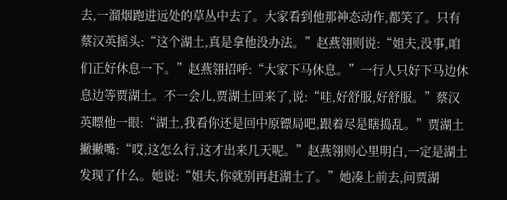去,一溜烟跑进远处的草丛中去了。大家看到他那神态动作,都笑了。只有蔡汉英摇头:“这个湖土,真是拿他没办法。”赵燕翎则说:“姐夫,没事,咱们正好休息一下。”赵燕翎招呼:“大家下马休息。”一行人只好下马边休息边等贾湖土。不一会儿,贾湖土回来了,说:“哇,好舒服,好舒服。”蔡汉英瞟他一眼:“湖土,我看你还是回中原镖局吧,跟着尽是瞎捣乱。”贾湖土撇撇嘴:“哎,这怎么行,这才出来几天呢。”赵燕翎则心里明白,一定是湖土发现了什么。她说:“姐夫,你就别再赶湖土了。”她凑上前去,问贾湖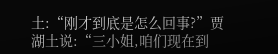土:“刚才到底是怎么回事?”贾湖土说:“三小姐,咱们现在到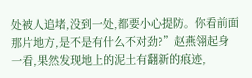处被人追堵,没到一处,都要小心提防。你看前面那片地方,是不是有什么不对劲?”赵燕翎起身一看,果然发现地上的泥土有翻新的痕迹,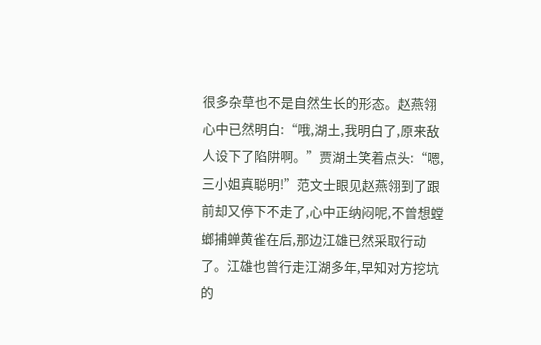很多杂草也不是自然生长的形态。赵燕翎心中已然明白:“哦,湖土,我明白了,原来敌人设下了陷阱啊。”贾湖土笑着点头:“嗯,三小姐真聪明!”范文士眼见赵燕翎到了跟前却又停下不走了,心中正纳闷呢,不曾想螳螂捕蝉黄雀在后,那边江雄已然采取行动了。江雄也曾行走江湖多年,早知对方挖坑的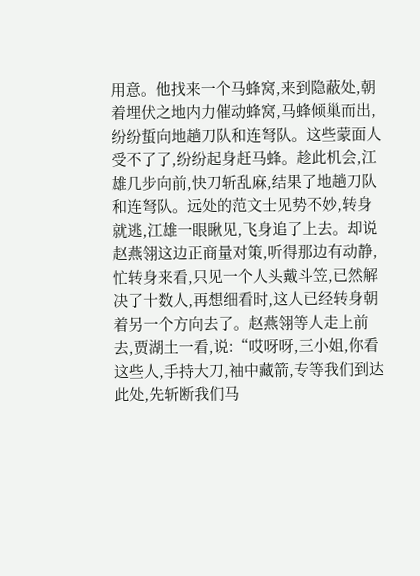用意。他找来一个马蜂窝,来到隐蔽处,朝着埋伏之地内力催动蜂窝,马蜂倾巢而出,纷纷蜇向地趟刀队和连弩队。这些蒙面人受不了了,纷纷起身赶马蜂。趁此机会,江雄几步向前,快刀斩乱麻,结果了地趟刀队和连弩队。远处的范文士见势不妙,转身就逃,江雄一眼瞅见,飞身追了上去。却说赵燕翎这边正商量对策,听得那边有动静,忙转身来看,只见一个人头戴斗笠,已然解决了十数人,再想细看时,这人已经转身朝着另一个方向去了。赵燕翎等人走上前去,贾湖土一看,说:“哎呀呀,三小姐,你看这些人,手持大刀,袖中藏箭,专等我们到达此处,先斩断我们马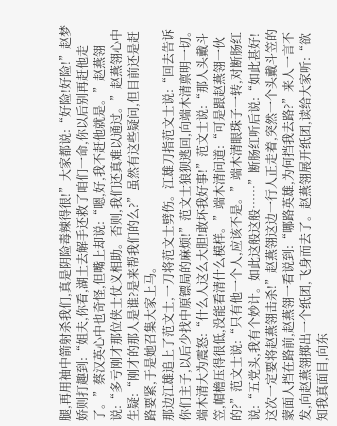腿,再用袖中箭射杀我们,真是阴险毒辣得很!”大家都说:“好险!好险!”赵梦娇则打趣到:“姐夫,你看,湖土去解手还救了咱们一命,你以后别再赶他走了。”蔡汉英心中也奇怪,但嘴上却说:“嗯,好,我不赶他就是。”赵燕翎说:“多亏刚才那位侠士仗义相助。否则,我们还真难以通过。”赵燕翎心中生疑:“刚才的那人是谁?是来帮我们的么?”虽然有这些疑问,但目前还是赶路要紧,于是她召集大家上马。
那边江雄追上了范文士,一刀将范文士劈伤。江雄刀指范文士说:“回去告诉你们主子,以后少找中原镖局的麻烦!”范文士狼狈逃回,向端木清禀明一切。端木清大为震怒:“什么人这么大胆!敢坏我好事!”范文士说:“那人头戴斗笠,帽檐压得很低,没能看清什么模样。”端木清问道:“可是跟赵燕翎一伙的?”范文士说:“只有他一个人,应该不是。”端木清眼珠子一转,对断肠红说:“五党头,我有个妙计。如此这般这般……”断肠红听后说:“如此甚好!这次一定要将赵燕翎击杀!”赵燕翎这边一行人正走着,突然一个头戴斗笠的蒙面人挡在路前,赵燕翎一看说到:“哪路英雄,为何挡我去路?”来人一言不发,向赵燕翎掷出一个纸团,飞身而去了。赵燕翎展开纸团,读给大家听:“欲知我真面目,向东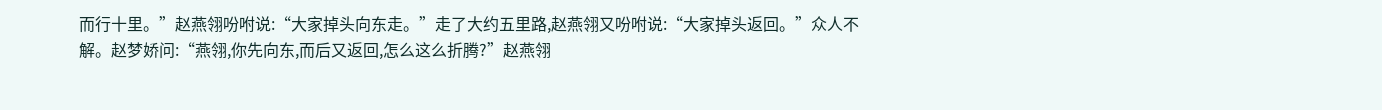而行十里。”赵燕翎吩咐说:“大家掉头向东走。”走了大约五里路,赵燕翎又吩咐说:“大家掉头返回。”众人不解。赵梦娇问:“燕翎,你先向东,而后又返回,怎么这么折腾?”赵燕翎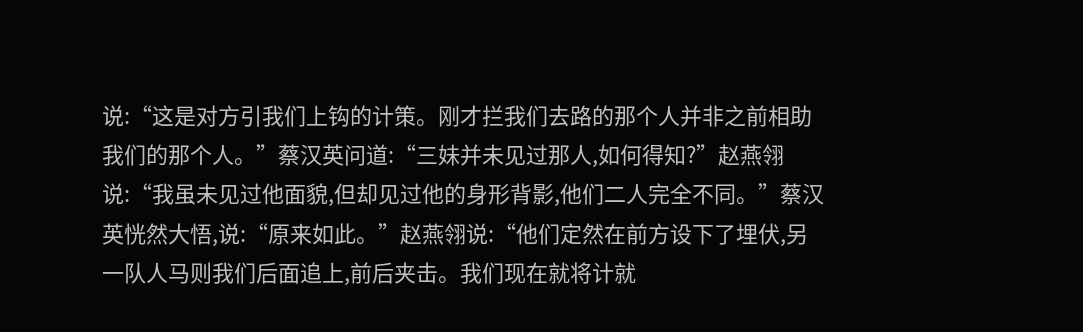说:“这是对方引我们上钩的计策。刚才拦我们去路的那个人并非之前相助我们的那个人。”蔡汉英问道:“三妹并未见过那人,如何得知?”赵燕翎说:“我虽未见过他面貌,但却见过他的身形背影,他们二人完全不同。”蔡汉英恍然大悟,说:“原来如此。”赵燕翎说:“他们定然在前方设下了埋伏,另一队人马则我们后面追上,前后夹击。我们现在就将计就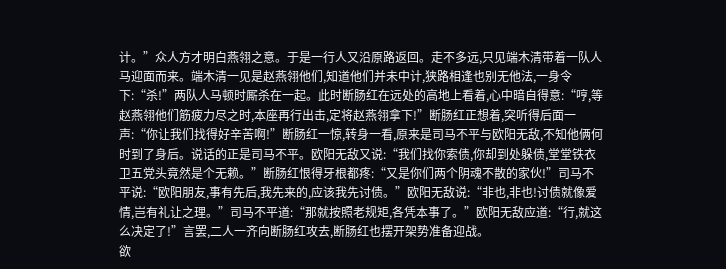计。”众人方才明白燕翎之意。于是一行人又沿原路返回。走不多远,只见端木清带着一队人马迎面而来。端木清一见是赵燕翎他们,知道他们并未中计,狭路相逢也别无他法,一身令下:“杀!”两队人马顿时厮杀在一起。此时断肠红在远处的高地上看着,心中暗自得意:“哼,等赵燕翎他们筋疲力尽之时,本座再行出击,定将赵燕翎拿下!”断肠红正想着,突听得后面一声:“你让我们找得好辛苦啊!”断肠红一惊,转身一看,原来是司马不平与欧阳无敌,不知他俩何时到了身后。说话的正是司马不平。欧阳无敌又说:“我们找你索债,你却到处躲债,堂堂铁衣卫五党头竟然是个无赖。”断肠红恨得牙根都疼:“又是你们两个阴魂不散的家伙!”司马不平说:“欧阳朋友,事有先后,我先来的,应该我先讨债。”欧阳无敌说:“非也,非也!讨债就像爱情,岂有礼让之理。”司马不平道:“那就按照老规矩,各凭本事了。”欧阳无敌应道:“行,就这么决定了!”言罢,二人一齐向断肠红攻去,断肠红也摆开架势准备迎战。
欲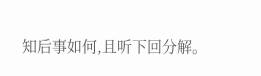知后事如何,且听下回分解。